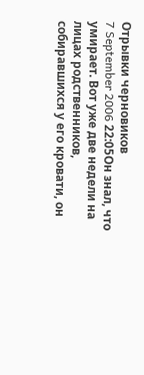Отрывки черновиков
7 September 2006 22:05Он знал, что умирает. Вот уже две недели на лицах родственников, собиравшихся у его кровати, он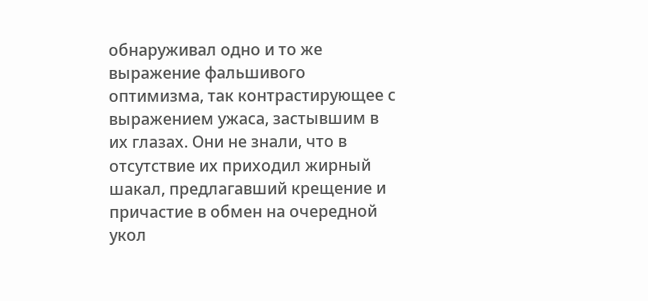обнаруживал одно и то же выражение фальшивого оптимизма, так контрастирующее с выражением ужаса, застывшим в их глазах. Они не знали, что в отсутствие их приходил жирный шакал, предлагавший крещение и причастие в обмен на очередной укол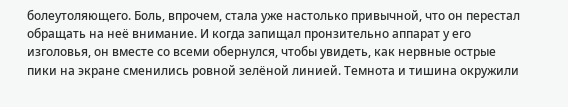болеутоляющего. Боль, впрочем, стала уже настолько привычной, что он перестал обращать на неё внимание. И когда запищал пронзительно аппарат у его изголовья, он вместе со всеми обернулся, чтобы увидеть, как нервные острые пики на экране сменились ровной зелёной линией. Темнота и тишина окружили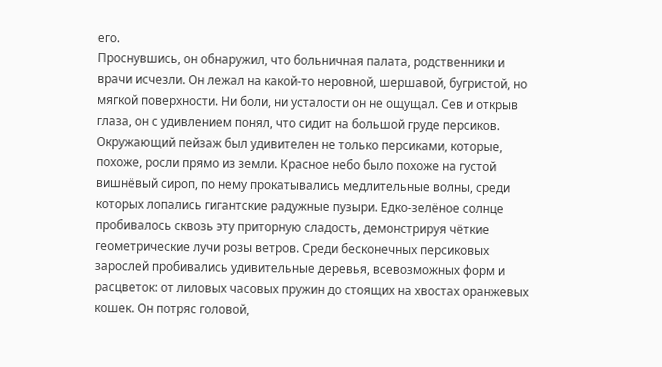его.
Проснувшись, он обнаружил, что больничная палата, родственники и врачи исчезли. Он лежал на какой-то неровной, шершавой, бугристой, но мягкой поверхности. Ни боли, ни усталости он не ощущал. Сев и открыв глаза, он с удивлением понял, что сидит на большой груде персиков. Окружающий пейзаж был удивителен не только персиками, которые, похоже, росли прямо из земли. Красное небо было похоже на густой вишнёвый сироп, по нему прокатывались медлительные волны, среди которых лопались гигантские радужные пузыри. Едко-зелёное солнце пробивалось сквозь эту приторную сладость, демонстрируя чёткие геометрические лучи розы ветров. Среди бесконечных персиковых зарослей пробивались удивительные деревья, всевозможных форм и расцветок: от лиловых часовых пружин до стоящих на хвостах оранжевых кошек. Он потряс головой,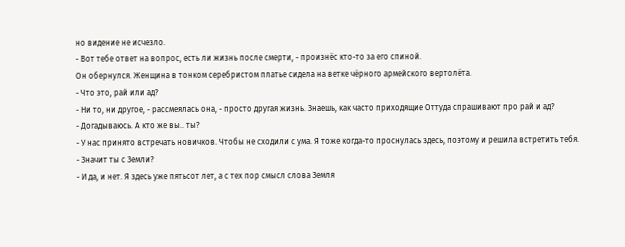но видение не исчезло.
- Вот тебе ответ на вопрос, есть ли жизнь после смерти, - произнёс кто-то за его спиной.
Он обернулся. Женщина в тонком серебристом платье сидела на ветке чёрного армейского вертолёта.
- Что это, рай или ад?
- Ни то, ни другое, - рассмеялась она, - просто другая жизнь. Знаешь, как часто приходящие Оттуда спрашивают про рай и ад?
- Догадываюсь. А кто же вы.. ты?
- У нас принято встречать новичков. Чтобы не сходили с ума. Я тоже когда-то проснулась здесь, поэтому и решила встретить тебя.
- Значит ты с Земли?
- И да, и нет. Я здесь уже пятьсот лет, а с тех пор смысл слова Земля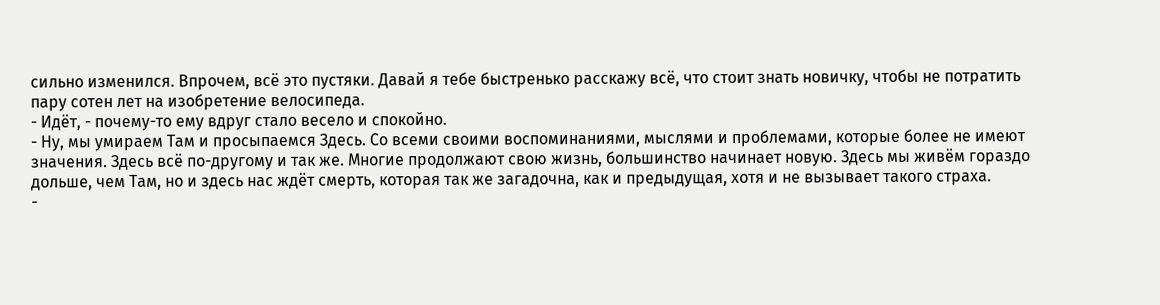сильно изменился. Впрочем, всё это пустяки. Давай я тебе быстренько расскажу всё, что стоит знать новичку, чтобы не потратить пару сотен лет на изобретение велосипеда.
- Идёт, - почему-то ему вдруг стало весело и спокойно.
- Ну, мы умираем Там и просыпаемся Здесь. Со всеми своими воспоминаниями, мыслями и проблемами, которые более не имеют значения. Здесь всё по-другому и так же. Многие продолжают свою жизнь, большинство начинает новую. Здесь мы живём гораздо дольше, чем Там, но и здесь нас ждёт смерть, которая так же загадочна, как и предыдущая, хотя и не вызывает такого страха.
-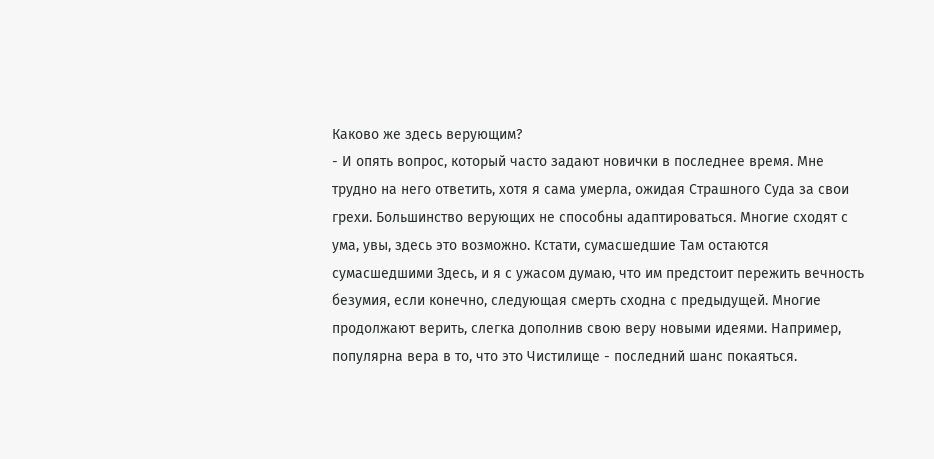Каково же здесь верующим?
- И опять вопрос, который часто задают новички в последнее время. Мне трудно на него ответить, хотя я сама умерла, ожидая Страшного Суда за свои грехи. Большинство верующих не способны адаптироваться. Многие сходят с ума, увы, здесь это возможно. Кстати, сумасшедшие Там остаются сумасшедшими Здесь, и я с ужасом думаю, что им предстоит пережить вечность безумия, если конечно, следующая смерть сходна с предыдущей. Многие продолжают верить, слегка дополнив свою веру новыми идеями. Например, популярна вера в то, что это Чистилище - последний шанс покаяться.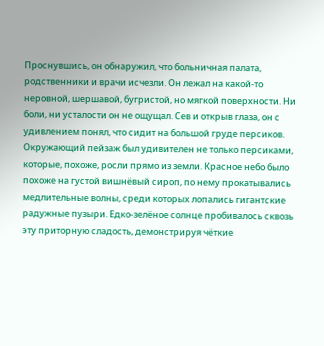Проснувшись, он обнаружил, что больничная палата, родственники и врачи исчезли. Он лежал на какой-то неровной, шершавой, бугристой, но мягкой поверхности. Ни боли, ни усталости он не ощущал. Сев и открыв глаза, он с удивлением понял, что сидит на большой груде персиков. Окружающий пейзаж был удивителен не только персиками, которые, похоже, росли прямо из земли. Красное небо было похоже на густой вишнёвый сироп, по нему прокатывались медлительные волны, среди которых лопались гигантские радужные пузыри. Едко-зелёное солнце пробивалось сквозь эту приторную сладость, демонстрируя чёткие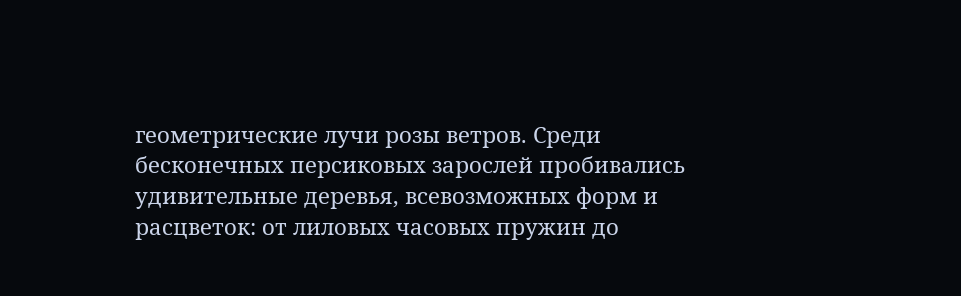геометрические лучи розы ветров. Среди бесконечных персиковых зарослей пробивались удивительные деревья, всевозможных форм и расцветок: от лиловых часовых пружин до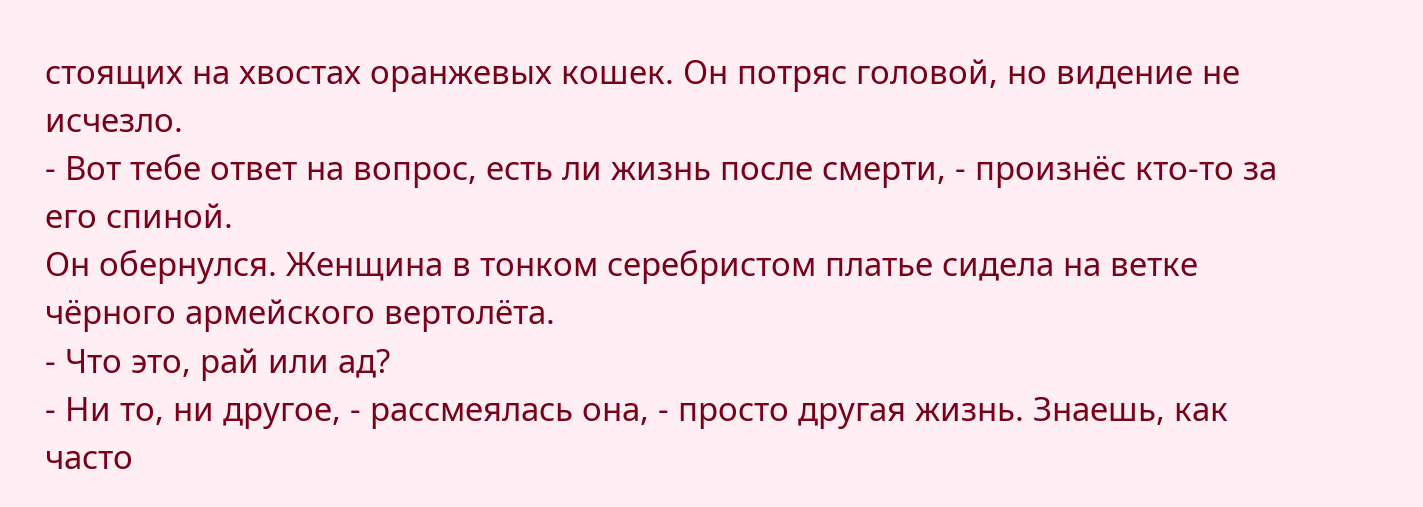стоящих на хвостах оранжевых кошек. Он потряс головой, но видение не исчезло.
- Вот тебе ответ на вопрос, есть ли жизнь после смерти, - произнёс кто-то за его спиной.
Он обернулся. Женщина в тонком серебристом платье сидела на ветке чёрного армейского вертолёта.
- Что это, рай или ад?
- Ни то, ни другое, - рассмеялась она, - просто другая жизнь. Знаешь, как часто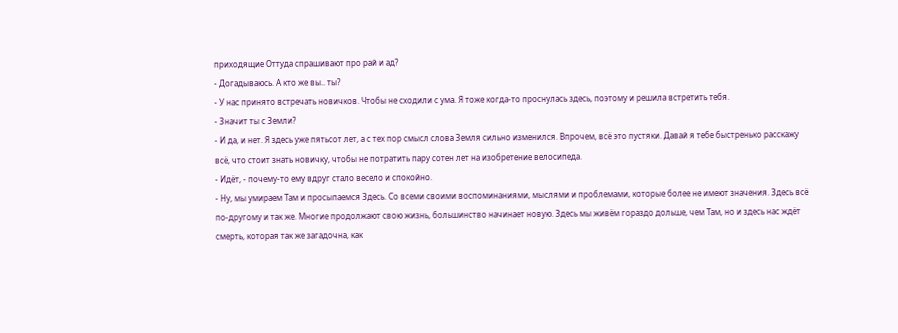приходящие Оттуда спрашивают про рай и ад?
- Догадываюсь. А кто же вы.. ты?
- У нас принято встречать новичков. Чтобы не сходили с ума. Я тоже когда-то проснулась здесь, поэтому и решила встретить тебя.
- Значит ты с Земли?
- И да, и нет. Я здесь уже пятьсот лет, а с тех пор смысл слова Земля сильно изменился. Впрочем, всё это пустяки. Давай я тебе быстренько расскажу всё, что стоит знать новичку, чтобы не потратить пару сотен лет на изобретение велосипеда.
- Идёт, - почему-то ему вдруг стало весело и спокойно.
- Ну, мы умираем Там и просыпаемся Здесь. Со всеми своими воспоминаниями, мыслями и проблемами, которые более не имеют значения. Здесь всё по-другому и так же. Многие продолжают свою жизнь, большинство начинает новую. Здесь мы живём гораздо дольше, чем Там, но и здесь нас ждёт смерть, которая так же загадочна, как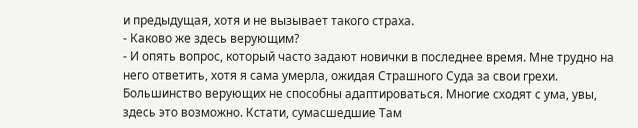и предыдущая, хотя и не вызывает такого страха.
- Каково же здесь верующим?
- И опять вопрос, который часто задают новички в последнее время. Мне трудно на него ответить, хотя я сама умерла, ожидая Страшного Суда за свои грехи. Большинство верующих не способны адаптироваться. Многие сходят с ума, увы, здесь это возможно. Кстати, сумасшедшие Там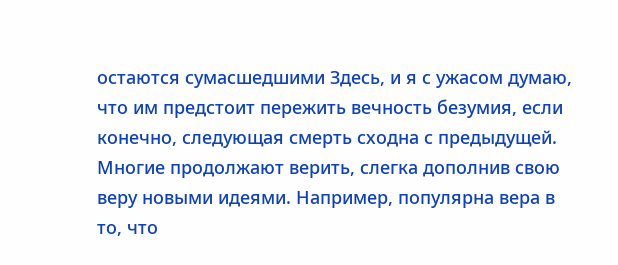остаются сумасшедшими Здесь, и я с ужасом думаю, что им предстоит пережить вечность безумия, если конечно, следующая смерть сходна с предыдущей. Многие продолжают верить, слегка дополнив свою веру новыми идеями. Например, популярна вера в то, что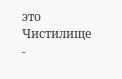это Чистилище -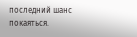последний шанс покаяться.